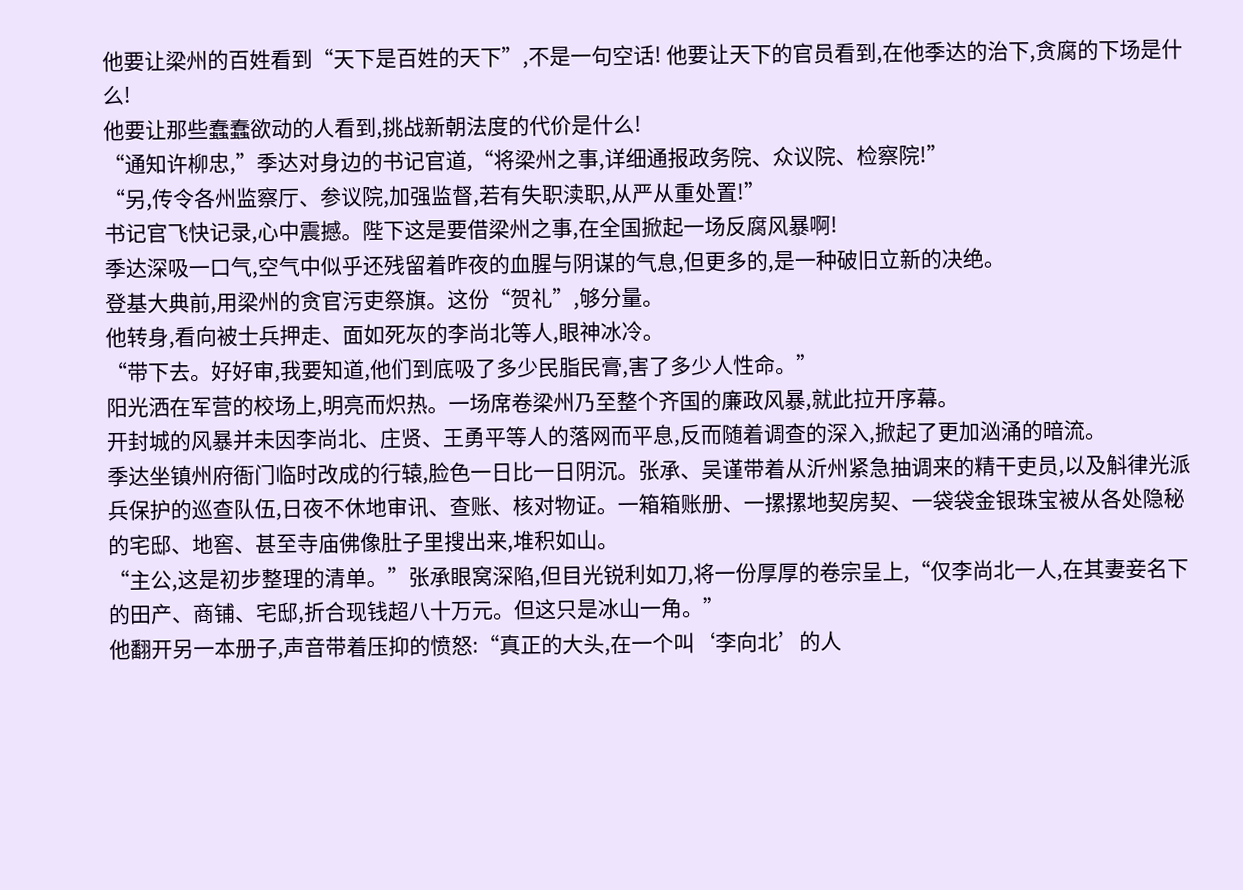他要让梁州的百姓看到“天下是百姓的天下”,不是一句空话! 他要让天下的官员看到,在他季达的治下,贪腐的下场是什么!
他要让那些蠢蠢欲动的人看到,挑战新朝法度的代价是什么!
“通知许柳忠,”季达对身边的书记官道,“将梁州之事,详细通报政务院、众议院、检察院!”
“另,传令各州监察厅、参议院,加强监督,若有失职渎职,从严从重处置!”
书记官飞快记录,心中震撼。陛下这是要借梁州之事,在全国掀起一场反腐风暴啊!
季达深吸一口气,空气中似乎还残留着昨夜的血腥与阴谋的气息,但更多的,是一种破旧立新的决绝。
登基大典前,用梁州的贪官污吏祭旗。这份“贺礼”,够分量。
他转身,看向被士兵押走、面如死灰的李尚北等人,眼神冰冷。
“带下去。好好审,我要知道,他们到底吸了多少民脂民膏,害了多少人性命。”
阳光洒在军营的校场上,明亮而炽热。一场席卷梁州乃至整个齐国的廉政风暴,就此拉开序幕。
开封城的风暴并未因李尚北、庄贤、王勇平等人的落网而平息,反而随着调查的深入,掀起了更加汹涌的暗流。
季达坐镇州府衙门临时改成的行辕,脸色一日比一日阴沉。张承、吴谨带着从沂州紧急抽调来的精干吏员,以及斛律光派兵保护的巡查队伍,日夜不休地审讯、查账、核对物证。一箱箱账册、一摞摞地契房契、一袋袋金银珠宝被从各处隐秘的宅邸、地窖、甚至寺庙佛像肚子里搜出来,堆积如山。
“主公,这是初步整理的清单。”张承眼窝深陷,但目光锐利如刀,将一份厚厚的卷宗呈上,“仅李尚北一人,在其妻妾名下的田产、商铺、宅邸,折合现钱超八十万元。但这只是冰山一角。”
他翻开另一本册子,声音带着压抑的愤怒:“真正的大头,在一个叫‘李向北’的人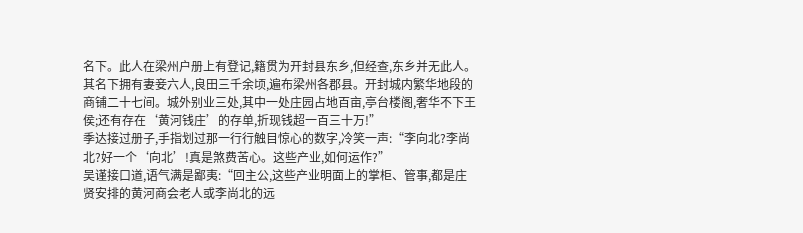名下。此人在梁州户册上有登记,籍贯为开封县东乡,但经查,东乡并无此人。其名下拥有妻妾六人,良田三千余顷,遍布梁州各郡县。开封城内繁华地段的商铺二十七间。城外别业三处,其中一处庄园占地百亩,亭台楼阁,奢华不下王侯;还有存在‘黄河钱庄’的存单,折现钱超一百三十万!”
季达接过册子,手指划过那一行行触目惊心的数字,冷笑一声:“李向北?李尚北?好一个‘向北’!真是煞费苦心。这些产业,如何运作?”
吴谨接口道,语气满是鄙夷:“回主公,这些产业明面上的掌柜、管事,都是庄贤安排的黄河商会老人或李尚北的远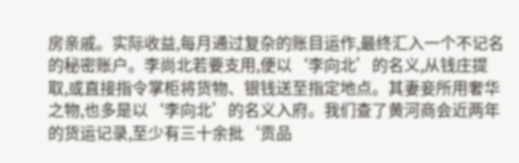房亲戚。实际收益,每月通过复杂的账目运作,最终汇入一个不记名的秘密账户。李尚北若要支用,便以‘李向北’的名义,从钱庄提取,或直接指令掌柜将货物、银钱送至指定地点。其妻妾所用奢华之物,也多是以‘李向北’的名义入府。我们查了黄河商会近两年的货运记录,至少有三十余批‘贡品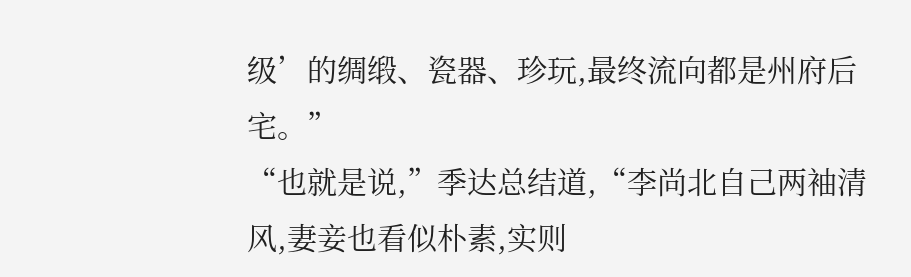级’的绸缎、瓷器、珍玩,最终流向都是州府后宅。”
“也就是说,”季达总结道,“李尚北自己两袖清风,妻妾也看似朴素,实则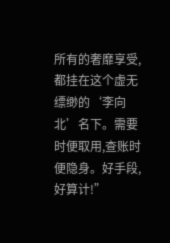所有的奢靡享受,都挂在这个虚无缥缈的‘李向北’名下。需要时便取用,查账时便隐身。好手段,好算计!”